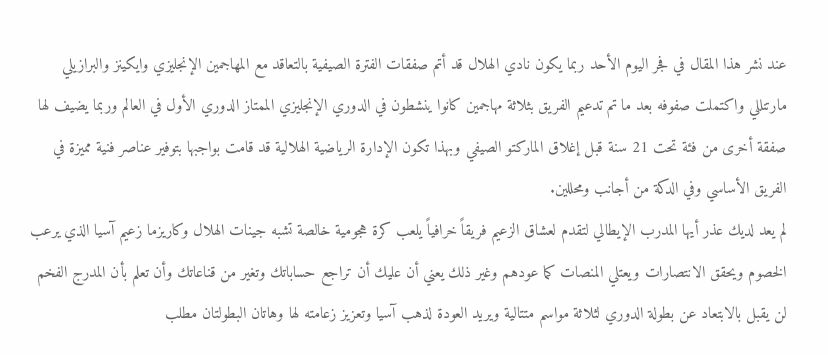عند نشر هذا المقال في فجر اليوم الأحد ربما يكون نادي الهلال قد أتم صفقات الفترة الصيفية بالتعاقد مع المهاجمين الإنجليزي وايكينز والبرازيلي مارتنللي واكتملت صفوفه بعد ما تم تدعيم الفريق بثلاثة مهاجمين كانوا ينشطون في الدوري الإنجليزي الممتاز الدوري الأول في العالم وربما يضيف لها صفقة أخرى من فئة تحت 21 سنة قبل إغلاق الماركتو الصيفي وبهذا تكون الإدارة الرياضية الهلالية قد قامت بواجبها بتوفير عناصر فنية مميزة في الفريق الأساسي وفي الدكة من أجانب ومحللين.
لم يعد لديك عذر أيها المدرب الإيطالي لتقدم لعشاق الزعيم فريقاً خرافياً يلعب كرة هجومية خالصة تشبه جينات الهلال وكاريزما زعيم آسيا الذي يرعب الخصوم ويحقق الانتصارات ويعتلي المنصات كما عودهم وغير ذلك يعني أن عليك أن تراجع حساباتك وتغير من قناعاتك وأن تعلم بأن المدرج الفخم لن يقبل بالابتعاد عن بطولة الدوري لثلاثة مواسم متتالية ويريد العودة لذهب آسيا وتعزيز زعامته لها وهاتان البطولتان مطلب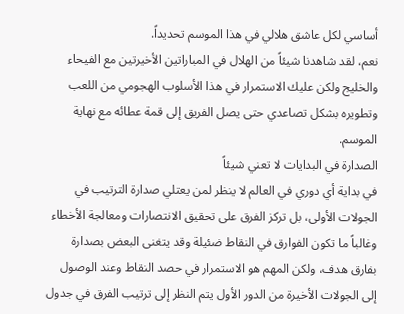أساسي لكل عاشق هلالي في هذا الموسم تحديداً.
نعم، لقد شاهدنا شيئاً من الهلال في المباراتين الأخيرتين مع الفيحاء والخليج ولكن عليك الاستمرار في هذا الأسلوب الهجومي من اللعب وتطويره بشكل تصاعدي حتى يصل الفريق إلى قمة عطائه مع نهاية الموسم.
الصدارة في البدايات لا تعني شيئاً
في بداية أي دوري في العالم لا ينظر لمن يعتلي صدارة الترتيب في الجولات الأولى، بل تركز الفرق على تحقيق الانتصارات ومعالجة الأخطاء وغالباً ما تكون الفوارق في النقاط ضئيلة وقد يتغنى البعض بصدارة بفارق هدف، ولكن المهم هو الاستمرار في حصد النقاط وعند الوصول إلى الجولات الأخيرة من الدور الأول يتم النظر إلى ترتيب الفرق في جدول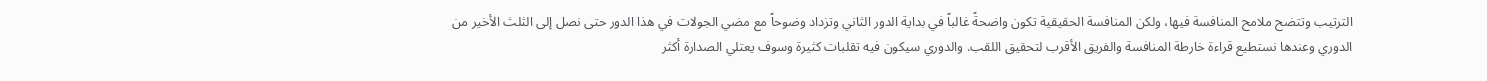الترتيب وتتضح ملامح المنافسة فيها، ولكن المنافسة الحقيقية تكون واضحةً غالباً في بداية الدور الثاني وتزداد وضوحاً مع مضي الجولات في هذا الدور حتى نصل إلى الثلث الأخير من الدوري وعندها نستطيع قراءة خارطة المنافسة والفريق الأقرب لتحقيق اللقب. والدوري سيكون فيه تقلبات كثيرة وسوف يعتلي الصدارة أكثر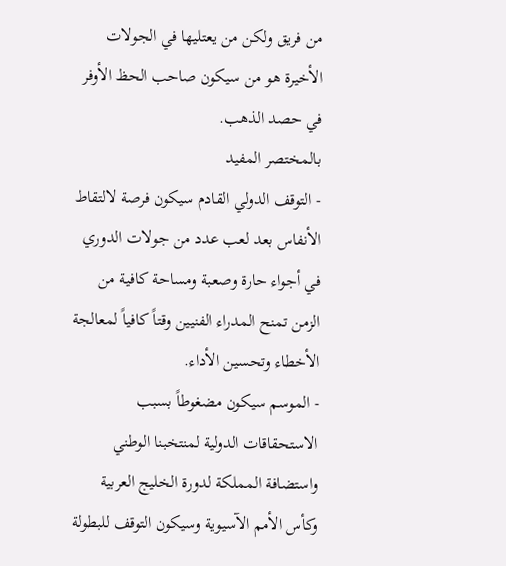من فريق ولكن من يعتليها في الجولات الأخيرة هو من سيكون صاحب الحظ الأوفر في حصد الذهب.
بالمختصر المفيد
- التوقف الدولي القادم سيكون فرصة لالتقاط الأنفاس بعد لعب عدد من جولات الدوري في أجواء حارة وصعبة ومساحة كافية من الزمن تمنح المدراء الفنيين وقتاً كافياً لمعالجة الأخطاء وتحسين الأداء.
- الموسم سيكون مضغوطاً بسبب الاستحقاقات الدولية لمنتخبنا الوطني واستضافة المملكة لدورة الخليج العربية وكأس الأمم الآسيوية وسيكون التوقف للبطولة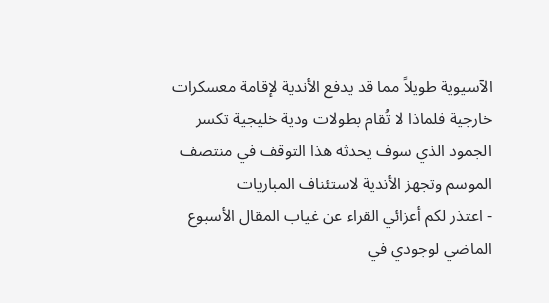الآسيوية طويلاً مما قد يدفع الأندية لإقامة معسكرات خارجية فلماذا لا تُقام بطولات ودية خليجية تكسر الجمود الذي سوف يحدثه هذا التوقف في منتصف الموسم وتجهز الأندية لاستئناف المباريات
- اعتذر لكم أعزائي القراء عن غياب المقال الأسبوع الماضي لوجودي في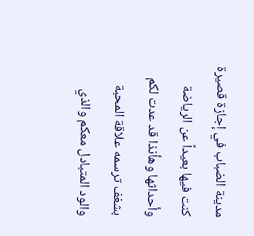مدينة الضباب في إجازة قصيرة كنت فيها بعيداً عن الرياضة وأحداثها وهأنذا قد عدت لكم بشغف ترسمه علاقة المحبة والود المتبادل معكم والذي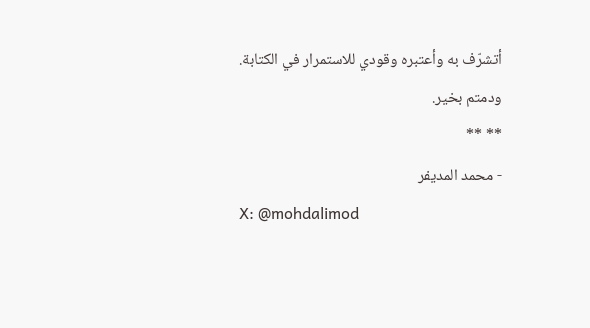أتشرّف به وأعتبره وقودي للاستمرار في الكتابة.
ودمتم بخير.
** **
- محمد المديفر
X: @mohdalimod